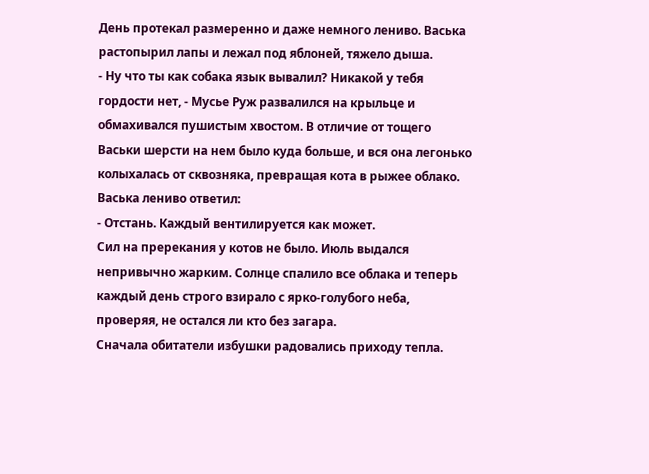День протекал размеренно и даже немного лениво. Васька растопырил лапы и лежал под яблоней, тяжело дыша.
- Ну что ты как собака язык вывалил? Никакой у тебя гордости нет, - Мусье Руж развалился на крыльце и обмахивался пушистым хвостом. В отличие от тощего Васьки шерсти на нем было куда больше, и вся она легонько колыхалась от сквозняка, превращая кота в рыжее облако.
Васька лениво ответил:
- Отстань. Каждый вентилируется как может.
Сил на пререкания у котов не было. Июль выдался непривычно жарким. Солнце спалило все облака и теперь каждый день строго взирало с ярко-голубого неба, проверяя, не остался ли кто без загара.
Сначала обитатели избушки радовались приходу тепла.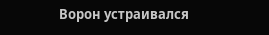Ворон устраивался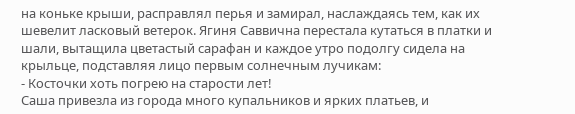на коньке крыши, расправлял перья и замирал, наслаждаясь тем, как их шевелит ласковый ветерок. Ягиня Саввична перестала кутаться в платки и шали, вытащила цветастый сарафан и каждое утро подолгу сидела на крыльце, подставляя лицо первым солнечным лучикам:
- Косточки хоть погрею на старости лет!
Саша привезла из города много купальников и ярких платьев, и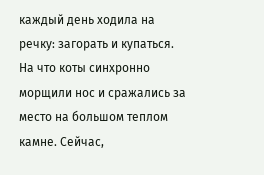каждый день ходила на речку: загорать и купаться. На что коты синхронно морщили нос и сражались за место на большом теплом камне. Сейчас,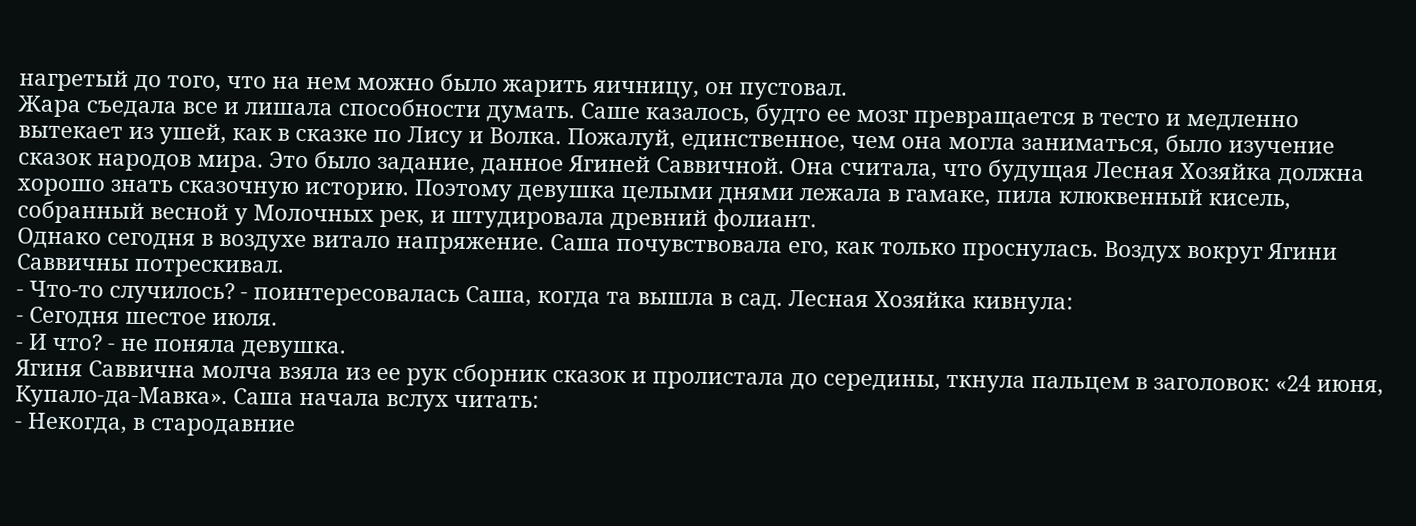нагретый до того, что на нем можно было жарить яичницу, он пустовал.
Жара съедала все и лишала способности думать. Саше казалось, будто ее мозг превращается в тесто и медленно вытекает из ушей, как в сказке по Лису и Волка. Пожалуй, единственное, чем она могла заниматься, было изучение сказок народов мира. Это было задание, данное Ягиней Саввичной. Она считала, что будущая Лесная Хозяйка должна хорошо знать сказочную историю. Поэтому девушка целыми днями лежала в гамаке, пила клюквенный кисель, собранный весной у Молочных рек, и штудировала древний фолиант.
Однако сегодня в воздухе витало напряжение. Саша почувствовала его, как только проснулась. Воздух вокруг Ягини Саввичны потрескивал.
- Что-то случилось? - поинтересовалась Саша, когда та вышла в сад. Лесная Хозяйка кивнула:
- Сегодня шестое июля.
- И что? - не поняла девушка.
Ягиня Саввична молча взяла из ее рук сборник сказок и пролистала до середины, ткнула пальцем в заголовок: «24 июня, Купало-да-Мавка». Саша начала вслух читать:
- Некогда, в стародавние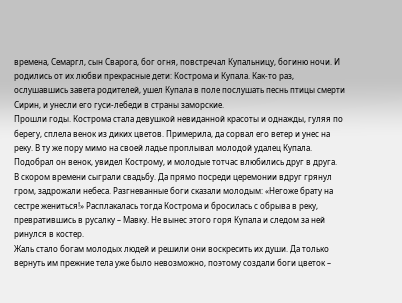времена, Семаргл, сын Сварога, бог огня, повстречал Купальницу, богиню ночи. И родились от их любви прекрасные дети: Кострома и Купала. Как-то раз, ослушавшись завета родителей, ушел Купала в поле послушать песнь птицы смерти Сирин, и унесли его гуси-лебеди в страны заморские.
Прошли годы. Кострома стала девушкой невиданной красоты и однажды, гуляя по берегу, сплела венок из диких цветов. Примерила, да сорвал его ветер и унес на реку. В ту же пору мимо на своей ладье проплывал молодой удалец Купала. Подобрал он венок, увидел Кострому, и молодые тотчас влюбились друг в друга.
В скором времени сыграли свадьбу. Да прямо посреди церемонии вдруг грянул гром, задрожали небеса. Разгневанные боги сказали молодым: «Негоже брату на сестре жениться!» Расплакалась тогда Кострома и бросилась с обрыва в реку, превратившись в русалку – Мавку. Не вынес этого горя Купала и следом за ней ринулся в костер.
Жаль стало богам молодых людей и решили они воскресить их души. Да только вернуть им прежние тела уже было невозможно, поэтому создали боги цветок –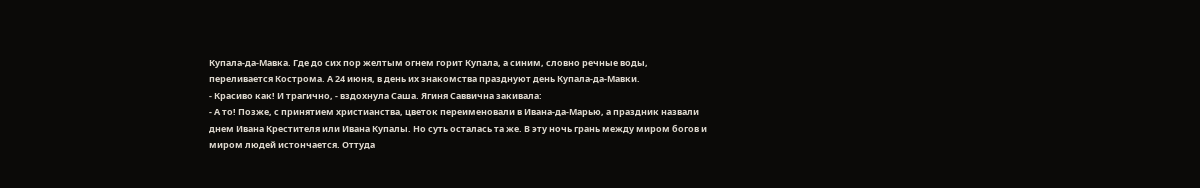Купала-да-Мавка. Где до сих пор желтым огнем горит Купала, а синим, словно речные воды, переливается Кострома. А 24 июня, в день их знакомства празднуют день Купала-да-Мавки.
- Красиво как! И трагично, - вздохнула Саша. Ягиня Саввична закивала:
- А то! Позже, с принятием христианства, цветок переименовали в Ивана-да-Марью, а праздник назвали днем Ивана Крестителя или Ивана Купалы. Но суть осталась та же. В эту ночь грань между миром богов и миром людей истончается. Оттуда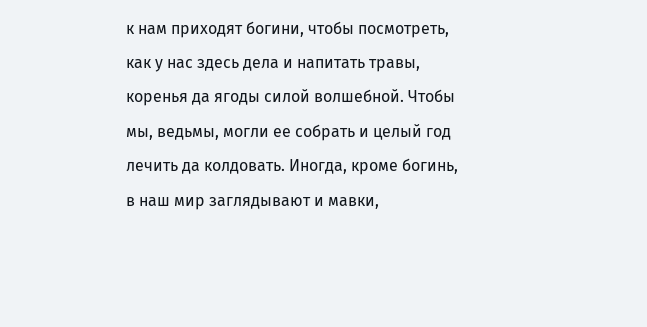к нам приходят богини, чтобы посмотреть, как у нас здесь дела и напитать травы, коренья да ягоды силой волшебной. Чтобы мы, ведьмы, могли ее собрать и целый год лечить да колдовать. Иногда, кроме богинь, в наш мир заглядывают и мавки,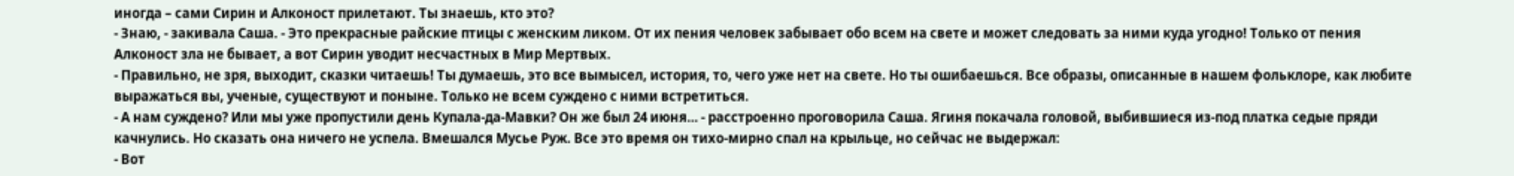иногда – сами Сирин и Алконост прилетают. Ты знаешь, кто это?
- Знаю, - закивала Саша. - Это прекрасные райские птицы с женским ликом. От их пения человек забывает обо всем на свете и может следовать за ними куда угодно! Только от пения Алконост зла не бывает, а вот Сирин уводит несчастных в Мир Мертвых.
- Правильно, не зря, выходит, сказки читаешь! Ты думаешь, это все вымысел, история, то, чего уже нет на свете. Но ты ошибаешься. Все образы, описанные в нашем фольклоре, как любите выражаться вы, ученые, существуют и поныне. Только не всем суждено с ними встретиться.
- А нам суждено? Или мы уже пропустили день Купала-да-Мавки? Он же был 24 июня… - расстроенно проговорила Саша. Ягиня покачала головой, выбившиеся из-под платка седые пряди качнулись. Но сказать она ничего не успела. Вмешался Мусье Руж. Все это время он тихо-мирно спал на крыльце, но сейчас не выдержал:
- Вот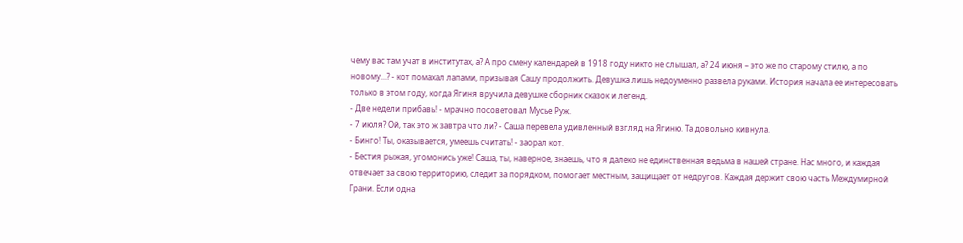чему вас там учат в институтах, а? А про смену календарей в 1918 году никто не слышал, а? 24 июня – это же по старому стилю, а по новому…? - кот помахал лапами, призывая Сашу продолжить. Девушка лишь недоуменно развела руками. История начала ее интересовать только в этом году, когда Ягиня вручила девушке сборник сказок и легенд.
- Две недели прибавь! - мрачно посоветовал Мусье Руж.
- 7 июля? Ой, так это ж завтра что ли? - Саша перевела удивленный взгляд на Ягиню. Та довольно кивнула.
- Бинго! Ты, оказывается, умеешь считать! - заорал кот.
- Бестия рыжая, угомонись уже! Саша, ты, наверное, знаешь, что я далеко не единственная ведьма в нашей стране. Нас много, и каждая отвечает за свою территорию, следит за порядком, помогает местным, защищает от недругов. Каждая держит свою часть Междумирной Грани. Если одна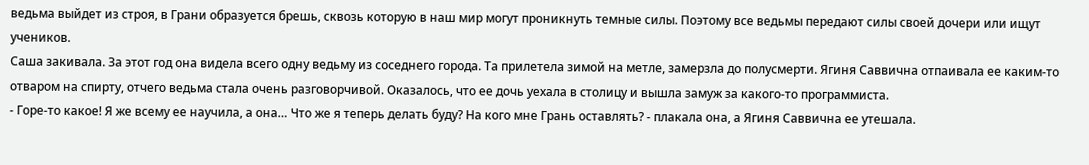ведьма выйдет из строя, в Грани образуется брешь, сквозь которую в наш мир могут проникнуть темные силы. Поэтому все ведьмы передают силы своей дочери или ищут учеников.
Саша закивала. За этот год она видела всего одну ведьму из соседнего города. Та прилетела зимой на метле, замерзла до полусмерти. Ягиня Саввична отпаивала ее каким-то отваром на спирту, отчего ведьма стала очень разговорчивой. Оказалось, что ее дочь уехала в столицу и вышла замуж за какого-то программиста.
- Горе-то какое! Я же всему ее научила, а она… Что же я теперь делать буду? На кого мне Грань оставлять? - плакала она, а Ягиня Саввична ее утешала.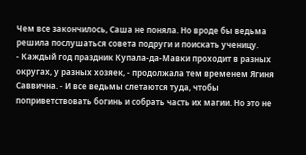Чем все закончилось, Саша не поняла. Но вроде бы ведьма решила послушаться совета подруги и поискать ученицу.
- Каждый год праздник Купала-да-Мавки проходит в разных округах, у разных хозяек, - продолжала тем временем Ягиня Саввична. - И все ведьмы слетаются туда, чтобы поприветствовать богинь и собрать часть их магии. Но это не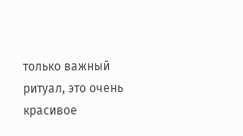только важный ритуал, это очень красивое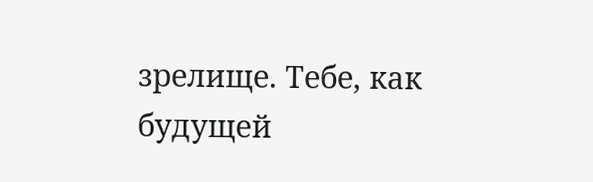зрелище. Тебе, как будущей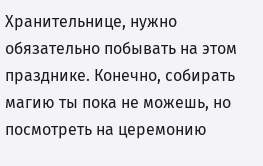Хранительнице, нужно обязательно побывать на этом празднике. Конечно, собирать магию ты пока не можешь, но посмотреть на церемонию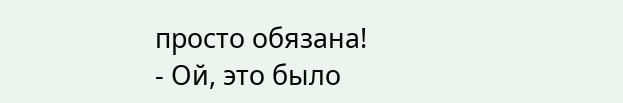просто обязана!
- Ой, это было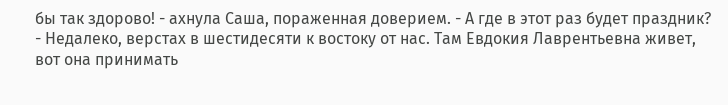бы так здорово! - ахнула Саша, пораженная доверием. - А где в этот раз будет праздник?
- Недалеко, верстах в шестидесяти к востоку от нас. Там Евдокия Лаврентьевна живет, вот она принимать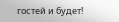гостей и будет!